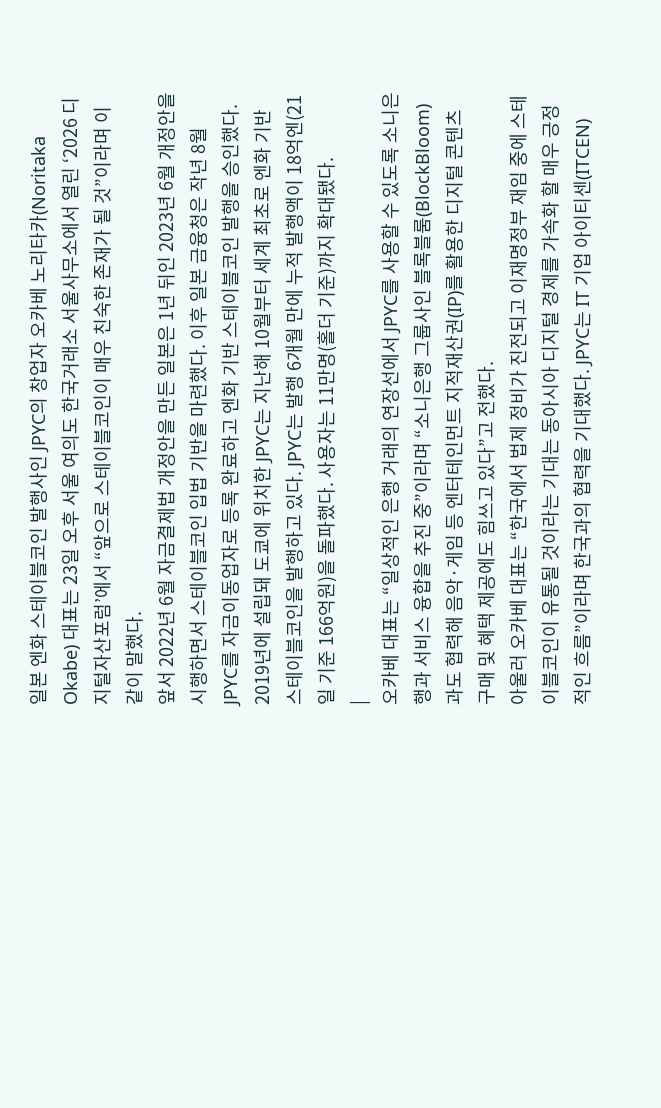일본 엔화 스테이블코인 발행사인 JPYC의 창업자 오카베 노리타카(Noritaka Okabe) 대표는 23일 오후 서울 여의도 한국거래소 서울사무소에서 열린 ‘2026 디지털자산포럼’에서 “앞으로 스테이블코인이 매우 친숙한 존재가 될 것”이라며 이같이 말했다.
앞서 2022년 6월 자금결제법 개정안을 만든 일본은 1년 뒤인 2023년 6월 개정안을 시행하면서 스테이블코인 입법 기반을 마련했다. 이후 일본 금융청은 작년 8월 JPYC를 자금이동업자로 등록 완료하고 엔화 기반 스테이블코인 발행을 승인했다.
2019년에 설립돼 도쿄에 위치한 JPYC는 지난해 10월부터 세계 최초로 엔화 기반 스테이블코인을 발행하고 있다. JPYC는 발행 6개월 만에 누적 발행액이 18억엔(21일 기준 166억원)을 돌파했다. 사용자는 11만명(홀더 기준)까지 확대됐다.
|
오카베 대표는 “일상적인 은행 거래의 연장선에서 JPYC를 사용할 수 있도록 소니은행과 서비스 융합을 추진 중”이라며 “소니은행 그룹사인 블록블룸(BlockBloom)과도 협력해 음악·게임 등 엔터테인먼트 지적재산권(IP)를 활용한 디지털 콘텐츠 구매 및 혜택 제공에도 힘쓰고 있다”고 전했다.
아울러 오카베 대표는 “한국에서 법제 정비가 진전되고 이재명정부 재임 중에 스테이블코인이 유통될 것이라는 기대는 동아시아 디지털 경제를 가속화 할 매우 긍정적인 흐름”이라며 한국과의 협력을 기대했다. JPYC는 IT 기업 아이티센(ITCEN)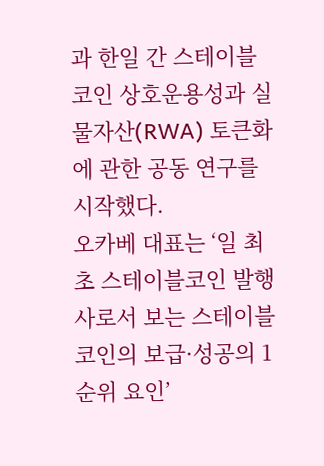과 한일 간 스테이블코인 상호운용성과 실물자산(RWA) 토큰화에 관한 공동 연구를 시작했다.
오카베 대표는 ‘일 최초 스테이블코인 발행사로서 보는 스테이블코인의 보급·성공의 1순위 요인’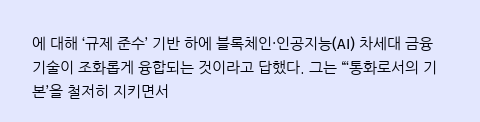에 대해 ‘규제 준수’ 기반 하에 블록체인·인공지능(AI) 차세대 금융기술이 조화롭게 융합되는 것이라고 답했다. 그는 “‘통화로서의 기본’을 철저히 지키면서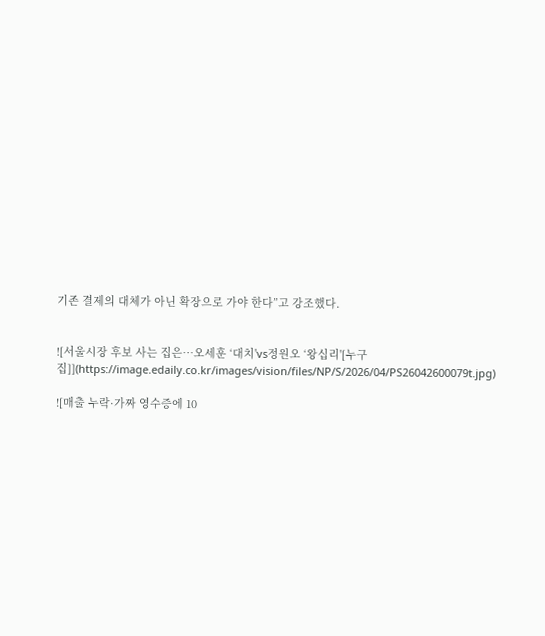기존 결제의 대체가 아닌 확장으로 가야 한다”고 강조했다.


![서울시장 후보 사는 집은…오세훈 ‘대치'vs정원오 ‘왕십리'[누구집]](https://image.edaily.co.kr/images/vision/files/NP/S/2026/04/PS26042600079t.jpg)

![매출 누락·가짜 영수증에 10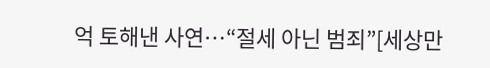억 토해낸 사연…“절세 아닌 범죄”[세상만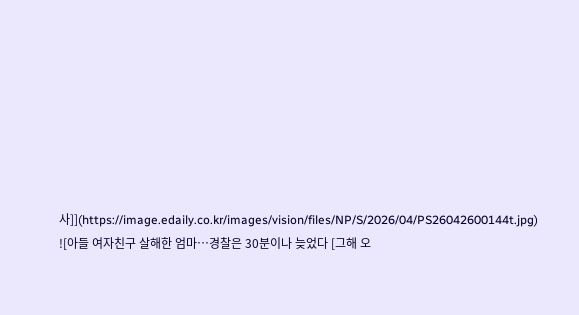사]](https://image.edaily.co.kr/images/vision/files/NP/S/2026/04/PS26042600144t.jpg)
![아들 여자친구 살해한 엄마…경찰은 30분이나 늦었다 [그해 오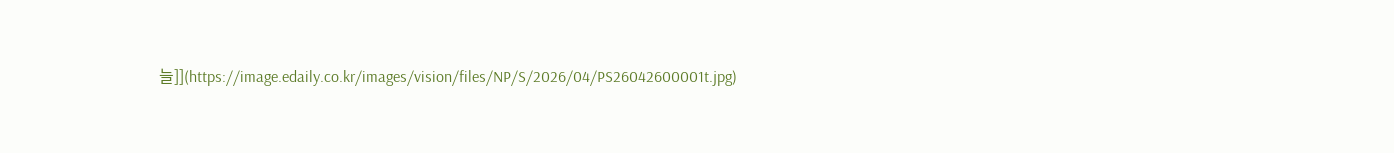늘]](https://image.edaily.co.kr/images/vision/files/NP/S/2026/04/PS26042600001t.jpg)